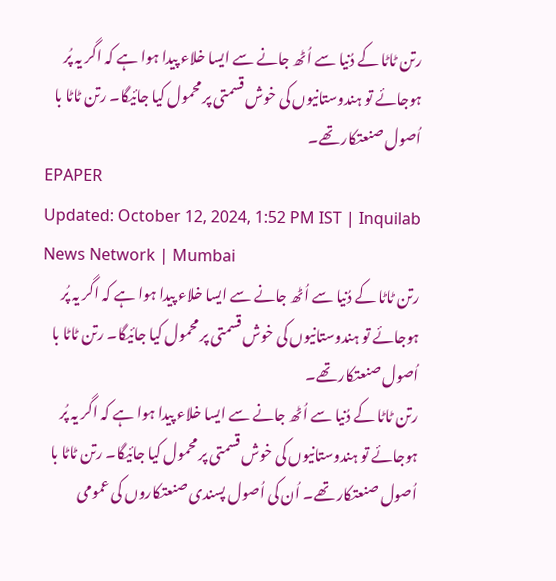رتن ٹاٹا کے دُنیا سے اُٹھ جانے سے ایسا خلاء پیدا ہوا ہے کہ اگر یہ پُر ہوجائے تو ہندوستانیوں کی خوش قسمتی پر محمول کیا جائیگا۔ رتن ٹاٹا با اُصول صنعتکار تھے۔
EPAPER
Updated: October 12, 2024, 1:52 PM IST | Inquilab News Network | Mumbai
رتن ٹاٹا کے دُنیا سے اُٹھ جانے سے ایسا خلاء پیدا ہوا ہے کہ اگر یہ پُر ہوجائے تو ہندوستانیوں کی خوش قسمتی پر محمول کیا جائیگا۔ رتن ٹاٹا با اُصول صنعتکار تھے۔
رتن ٹاٹا کے دُنیا سے اُٹھ جانے سے ایسا خلاء پیدا ہوا ہے کہ اگر یہ پُر ہوجائے تو ہندوستانیوں کی خوش قسمتی پر محمول کیا جائیگا۔ رتن ٹاٹا با اُصول صنعتکار تھے۔ اُن کی اُصول پسندی صنعتکاروں کی عمومی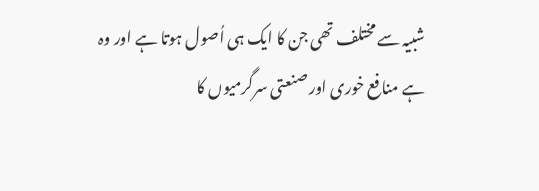شبیہ سے مختلف تھی جن کا ایک ہی اُصول ہوتا ہے اور وہ ہے منافع خوری اور صنعتی سرگرمیوں کا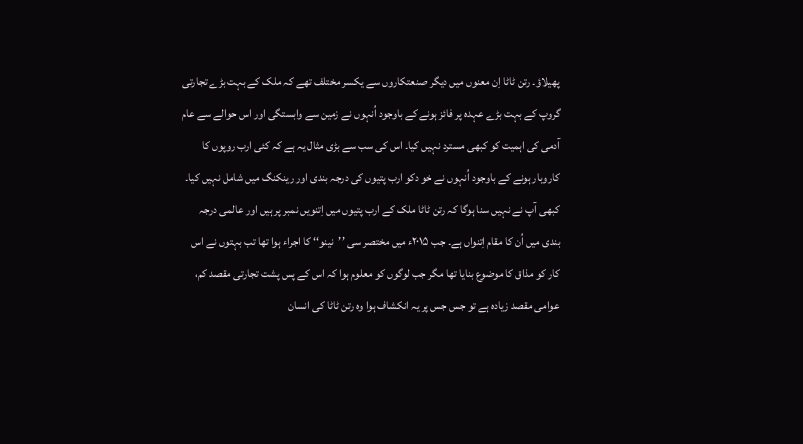پھیلاؤ۔ رتن ٹاٹا اِن معنوں میں دیگر صنعتکاروں سے یکسر مختلف تھے کہ ملک کے بہت بڑے تجارتی گروپ کے بہت بڑے عہدہ پر فائز ہونے کے باوجود اُنہوں نے زمین سے وابستگی اور اس حوالے سے عام آدمی کی اہمیت کو کبھی مسترد نہیں کیا۔ اس کی سب سے بڑی مثال یہ ہے کہ کئی ارب روپوں کا کاروبار ہونے کے باوجود اُنہوں نے خو دکو ارب پتیوں کی درجہ بندی اور رینکنگ میں شامل نہیں کیا۔ کبھی آپ نے نہیں سنا ہوگا کہ رتن ٹاٹا ملک کے ارب پتیوں میں اِتنویں نمبر پر ہیں اور عالمی درجہ بندی میں اُن کا مقام اِتنواں ہے۔ جب ۲۰۱۵ء میں مختصر سی ’’نینو‘‘ کا اجراء ہوا تھا تب بہتوں نے اس کار کو مذاق کا موضوع بنایا تھا مگر جب لوگوں کو معلوم ہوا کہ اس کے پس پشت تجارتی مقصد کم، عوامی مقصد زیادہ ہے تو جس جس پر یہ انکشاف ہوا وہ رتن ٹاٹا کی انسان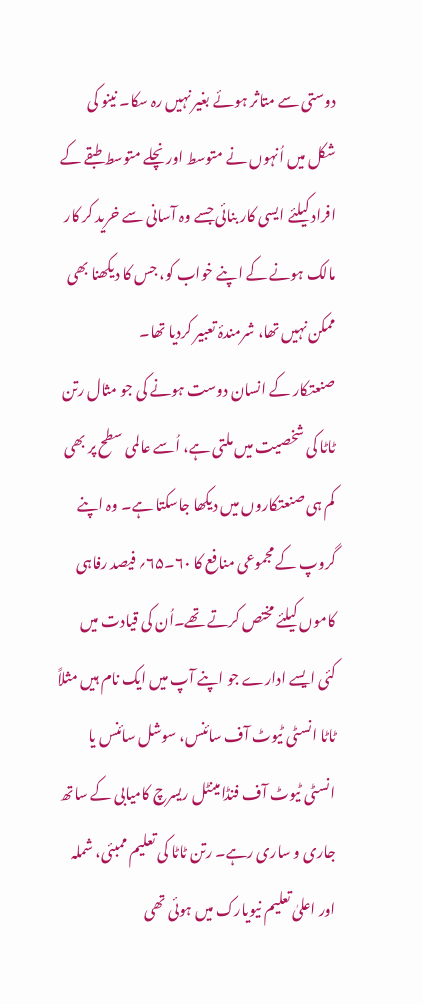دوستی سے متاثر ہوئے بغیر نہیں رہ سکا۔ نینو کی شکل میں اُنہوں نے متوسط اور نچلے متوسط طبقے کے افراد کیلئے ایسی کار بنائی جسے وہ آسانی سے خرید کر کار مالک ہونے کے اپنے خواب کو، جس کا دیکھنا بھی ممکن نہیں تھا، شرمندۂ تعبیر کردیا تھا۔
صنعتکار کے انسان دوست ہونے کی جو مثال رتن ٹاٹا کی شخصیت میں ملتی ہے، اُسے عالمی سطح پر بھی کم ہی صنعتکاروں میں دیکھا جاسکتا ہے۔ وہ اپنے گروپ کے مجموعی منافع کا ۶۰۔۶۵؍ فیصد رفاہی کاموں کیلئے مختص کرتے تھے۔اُن کی قیادت میں کئی ایسے ادارے جو اپنے آپ میں ایک نام ہیں مثلاً ٹاٹا انسٹی ٹیوٹ آف سائنس، سوشل سائنس یا انسٹی ٹیوٹ آف فنڈامینٹل ریسرچ کامیابی کے ساتھ جاری و ساری رہے۔ رتن ٹاٹا کی تعلیم ممبئی، شملہ اور اعلیٰ تعلیم نیویارک میں ہوئی تھی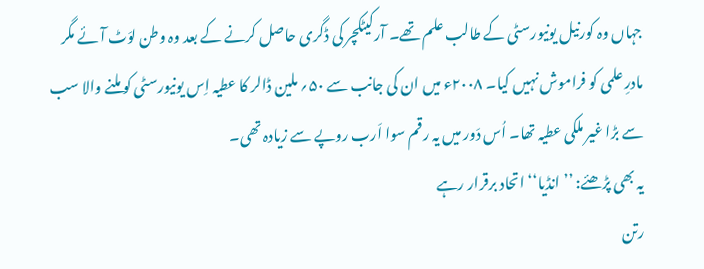جہاں وہ کورنیل یونیورسٹی کے طالب علم تھے۔ آرکیٹکچر کی ڈگری حاصل کرنے کے بعد وہ وطن لوَٹ آئے مگر مادرِ علمی کو فراموش نہیں کیا۔ ۲۰۰۸ء میں ان کی جانب سے ۵۰؍ ملین ڈالر کا عطیہ اِس یونیورسٹی کو ملنے والا سب سے بڑا غیر ملکی عطیہ تھا۔ اُس دَور میں یہ رقم سوا اَرب روپے سے زیادہ تھی۔
یہ بھی پڑھئے: ’’انڈیا‘‘ اتحاد برقرار رہے
رتن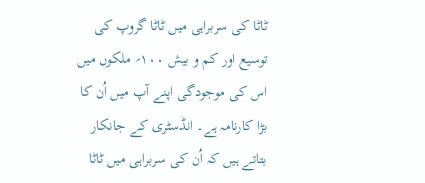ٹاٹا کی سربراہی میں ٹاٹا گروپ کی توسیع اور کم و بیش ۱۰۰؍ ملکوں میں اس کی موجودگی اپنے آپ میں اُن کا بڑا کارنامہ ہے۔ انڈسٹری کے جانکار بتاتے ہیں کہ اُن کی سربراہی میں ٹاٹا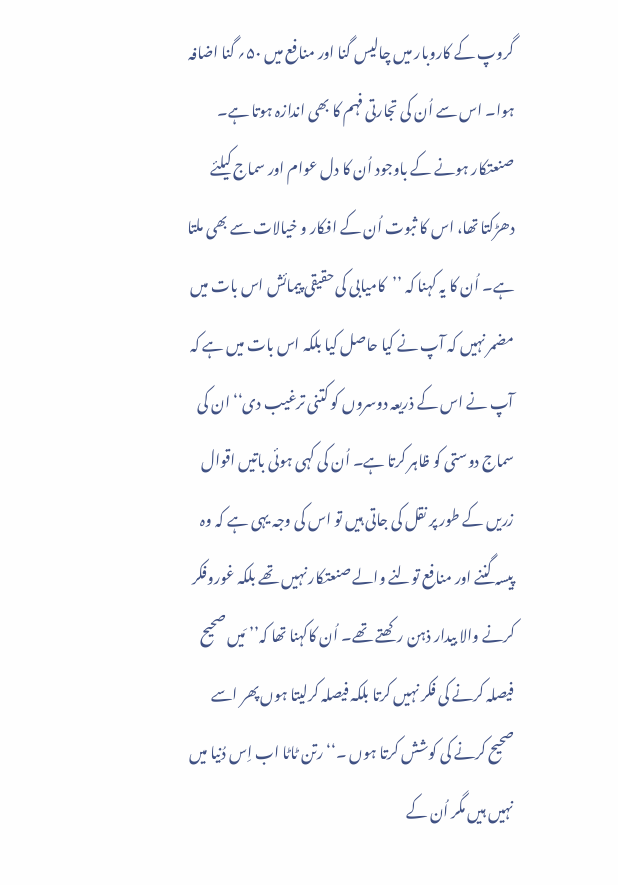گروپ کے کاروبار میں چالیس گنا اور منافع میں ۵۰؍ گنا اضافہ ہوا۔ اس سے اُن کی تجارتی فہم کا بھی اندازہ ہوتا ہے۔ صنعتکار ہونے کے باوجود اُن کا دل عوام اور سماج کیلئے دھڑکتا تھا، اس کا ثبوت اُن کے افکار و خیالات سے بھی ملتا ہے۔ اُن کا یہ کہنا کہ ’’کامیابی کی حقیقی پیمائش اس بات میں مضمر نہیں کہ آپ نے کیا حاصل کیا بلکہ اس بات میں ہے کہ آپ نے اس کے ذریعہ دوسروں کو کتنی ترغیب دی‘‘ ان کی سماج دوستی کو ظاہر کرتا ہے۔ اُن کی کہی ہوئی باتیں اقوال زریں کے طور پر نقل کی جاتی ہیں تو اس کی وجہ یہی ہے کہ وہ پیسہ گننے اور منافع تولنے والے صنعتکار نہیں تھے بلکہ غوروفکر کرنے والا بیدار ذہن رکھتے تھے۔ اُن کاکہنا تھا کہ’’ مَیں صحیح فیصلہ کرنے کی فکر نہیں کرتا بلکہ فیصلہ کرلیتا ہوں پھر اسے صحیح کرنے کی کوشش کرتا ہوں ۔‘‘ رتن ٹاٹا اب اِس دُنیا میں نہیں ہیں مگر اُن کے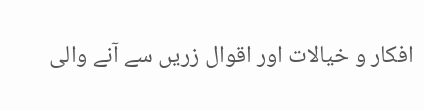افکار و خیالات اور اقوال زریں سے آنے والی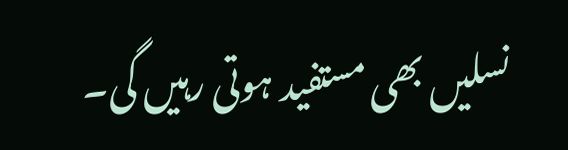نسلیں بھی مستفید ہوتی رہیں گی۔